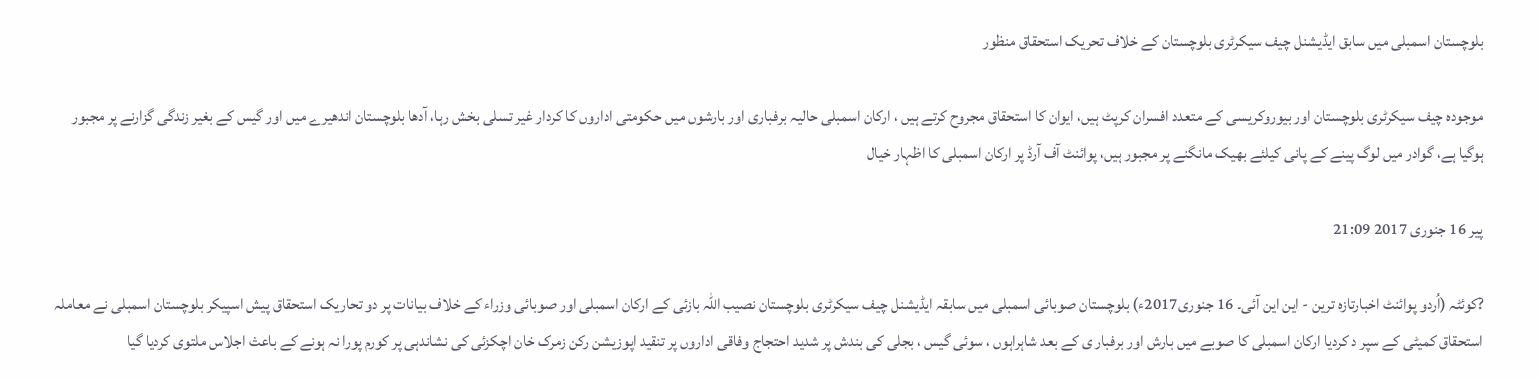بلوچستان اسمبلی میں سابق ایڈیشنل چیف سیکرٹری بلوچستان کے خلاف تحریک استحقاق منظور

موجودہ چیف سیکرٹری بلوچستان اور بیوروکریسی کے متعدد افسران کرپٹ ہیں، ایوان کا استحقاق مجروح کرتے ہیں ، ارکان اسمبلی حالیہ برفباری اور بارشوں میں حکومتی اداروں کا کردار غیر تسلی بخش رہا، آدھا بلوچستان اندھیرے میں اور گیس کے بغیر زندگی گزارنے پر مجبور ہوگیا ہے، گوادر میں لوگ پینے کے پانی کیلئے بھیک مانگنے پر مجبور ہیں، پوائنٹ آف آرڈ پر ارکان اسمبلی کا اظہار خیال

پیر 16 جنوری 2017 21:09

?کوئٹہ (اُردو پوائنٹ اخبارتازہ ترین - این این آئی۔ 16 جنوری2017ء) بلوچستان صوبائی اسمبلی میں سابقہ ایڈیشنل چیف سیکرٹری بلوچستان نصیب اللہ بازئی کے ارکان اسمبلی اور صوبائی وزراء کے خلاف بیانات پر دو تحاریک استحقاق پیش اسپیکر بلوچستان اسمبلی نے معاملہ استحقاق کمیٹی کے سپر د کردیا ارکان اسمبلی کا صوبے میں بارش اور برفبار ی کے بعد شاہراہوں ، سوئی گیس ، بجلی کی بندش پر شدید احتجاج وفاقی اداروں پر تنقید اپوزیشن رکن زمرک خان اچکزئی کی نشاندہی پر کورم پورا نہ ہونے کے باعث اجلاس ملتوی کردیا گیا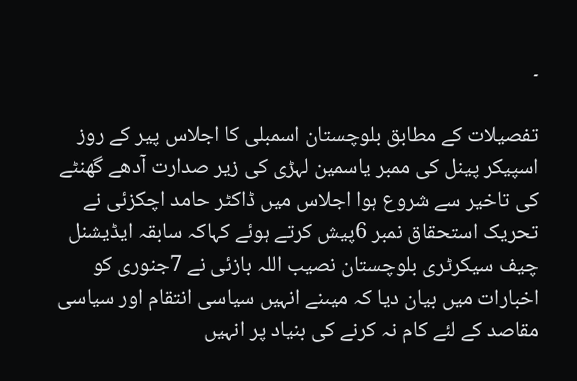۔

تفصیلات کے مطابق بلوچستان اسمبلی کا اجلاس پیر کے روز اسپیکر پینل کی ممبر یاسمین لہڑی کی زیر صدارت آدھے گھنٹے کی تاخیر سے شروع ہوا اجلاس میں ڈاکٹر حامد اچکزئی نے تحریک استحقاق نمبر 6پیش کرتے ہوئے کہاکہ سابقہ ایڈیشنل چیف سیکرٹری بلوچستان نصیب اللہ بازئی نے 7جنوری کو اخبارات میں بیان دیا کہ میںنے انہیں سیاسی انتقام اور سیاسی مقاصد کے لئے کام نہ کرنے کی بنیاد پر انہیں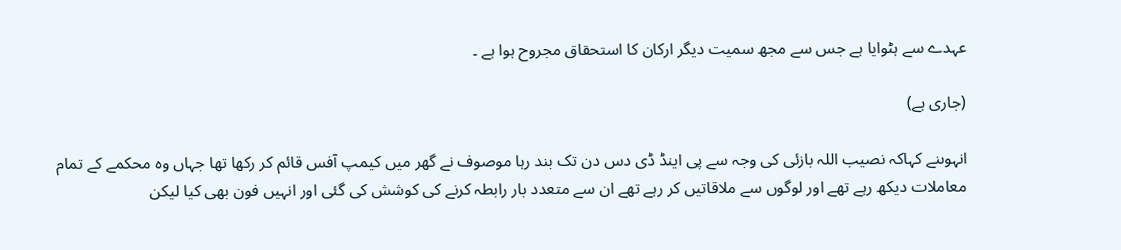عہدے سے ہٹوایا ہے جس سے مجھ سمیت دیگر ارکان کا استحقاق مجروح ہوا ہے ۔

(جاری ہے)

انہوںنے کہاکہ نصیب اللہ بازئی کی وجہ سے پی اینڈ ڈی دس دن تک بند رہا موصوف نے گھر میں کیمپ آفس قائم کر رکھا تھا جہاں وہ محکمے کے تمام معاملات دیکھ رہے تھے اور لوگوں سے ملاقاتیں کر رہے تھے ان سے متعدد بار رابطہ کرنے کی کوشش کی گئی اور انہیں فون بھی کیا لیکن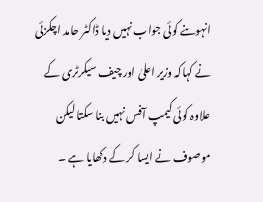انہوںنے کوئی جواب نہیں دیا ڈاکٹر حامد اچکزئی نے کہاکہ وزیر اعلیٰ اور چیف سیکرٹری کے علاوہ کوئی کیمپ آفس نہیں بنا سکتا لیکن موصوف نے ایسا کر کے دکھایا ہے ۔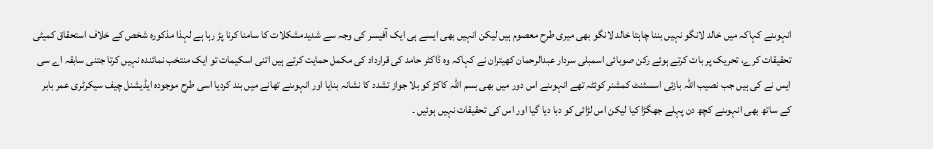انہوںنے کہاکہ میں خالد لانگو نہیں بننا چاہتا خالد لانگو بھی میری طرح معصوم ہیں لیکن انہیں بھی ایسے ہی ایک آفیسر کی وجہ سے شدیدمشکلات کا سامنا کرنا پڑ رہا ہے لہذا مذکورہ شخص کے خلاف استحقاق کمیٹی تحقیقات کرے، تحریک پر بات کرتے ہوئے رکن صوبائی اسمبلی سردار عبدالرحمان کھیتران نے کہاکہ وہ ڈاکٹر حامد کی قرارداد کی مکمل حمایت کرتے ہیں اتنی اسکیمات تو ایک منتخب نمائندہ نہیں کرتا جتنی سابقہ اے سی ایس نے کی ہیں جب نصیب اللہ بازئی اسسٹنٹ کمشنر کوئٹہ تھے انہوںنے اس دور میں بھی بسم اللہ کاکڑ کو بلا جواز تشدد کا نشانہ بنایا اور انہوںنے تھانے میں بند کردیا اسی طرح موجودہ ایڈیشنل چیف سیکرٹری عمر بابر کے ساتھ بھی انہوںنے کچھ دن پہلے جھگڑا کیا لیکن اس لڑائی کو دبا دیا گیا اور اس کی تحقیقات نہیں ہوئیں ۔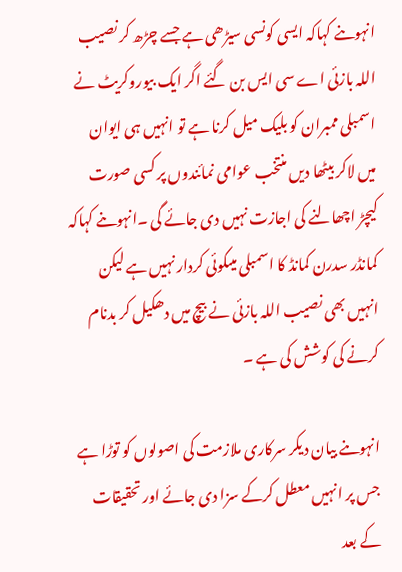انہوںنے کہاکہ ایسی کونسی سیڑھی ہے جسے چڑھ کر نصیب اللہ بازئی اے سی ایس بن گئے اگر ایک بیوروکریٹ نے اسمبلی ممبران کو بلیک میل کرنا ہے تو انہیں ہی ایوان میں لاکر بیٹھا دیں منتخب عوامی نمائندوں پر کسی صورت کیچڑ اچھالنے کی اجازت نہیں دی جائے گی ۔انہوںنے کہاکہ کمانڈر سدرن کمانڈ کا اسمبلی میںکوئی کردار نہیں ہے لیکن انہیں بھی نصیب اللہ بازئی نے بیچ میں دھکیل کر بدنام کرنے کی کوشش کی ہے ۔

انہوںنے بیان دیکر سرکاری ملازمت کی اصولوں کو توڑا ہے جس پر انہیں معطل کرکے سزا دی جائے اور تحقیقات کے بعد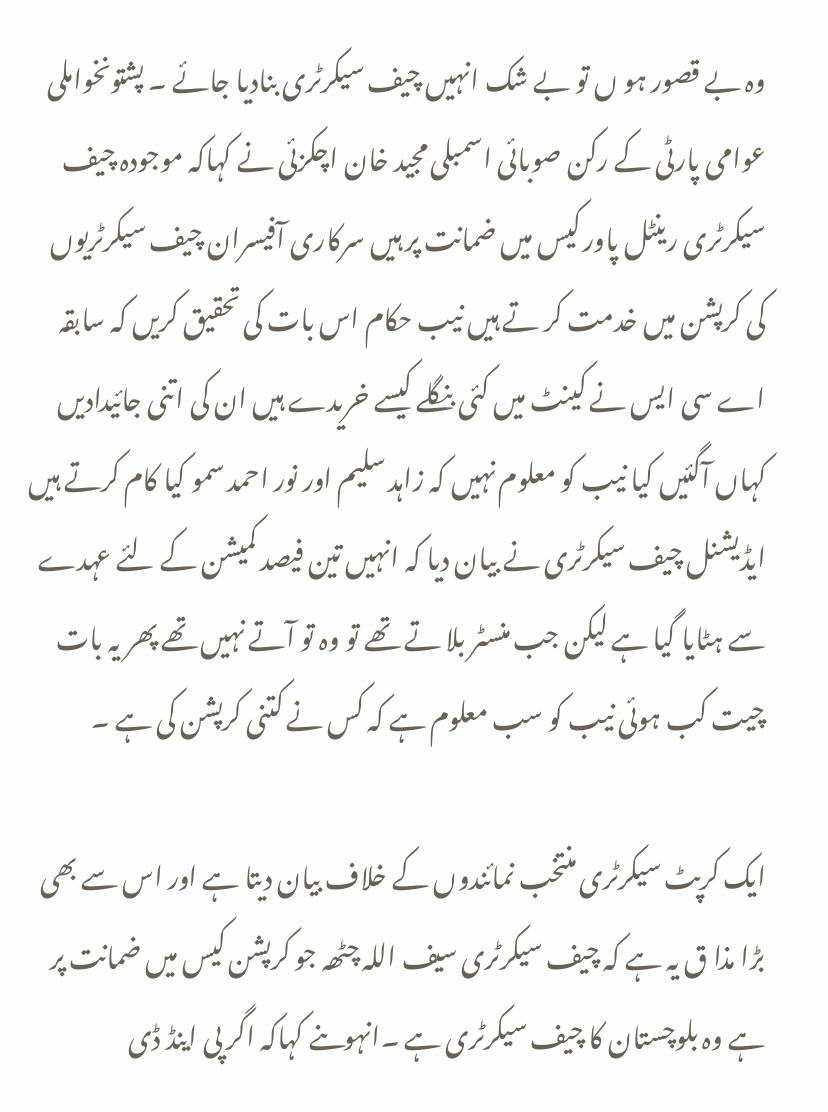وہ بے قصور ہو ں تو بے شک انہیں چیف سیکرٹری بنادیا جائے ۔ پشتونخواملی عوامی پارٹی کے رکن صوبائی اسمبلی مجید خان اچکزئی نے کہاکہ موجودہ چیف سیکرٹری رینٹل پاور کیس میں ضمانت پر ہیں سرکاری آفیسران چیف سیکرٹریوں کی کرپشن میں خدمت کر تے ہیں نیب حکام اس بات کی تحقیق کریں کہ سابقہ اے سی ایس نے کینٹ میں کئی بنگلے کیسے خریدے ہیں ان کی اتنی جائیدادیں کہاں آگئیں کیا نیب کو معلوم نہیں کہ زاہد سلیم اور نور احمد سمو کیا کام کرتے ہیں ایڈیشنل چیف سیکرٹری نے بیان دیا کہ انہیں تین فیصد کمیشن کے لئے عہدے سے ہٹایا گیا ہے لیکن جب منسٹر بلا تے تھے تو وہ تو آتے نہیں تھے پھر یہ بات چیت کب ہوئی نیب کو سب معلوم ہے کہ کس نے کتنی کرپشن کی ہے ۔

ایک کرپٹ سیکرٹری منتخب نمائندوں کے خلاف بیان دیتا ہے اور اس سے بھی بڑا مذا ق یہ ہے کہ چیف سیکرٹری سیف اللہ چٹھہ جو کرپشن کیس میں ضمانت پر ہے وہ بلوچستان کا چیف سیکرٹری ہے ۔انہوںنے کہاکہ اگر پی اینڈ ڈی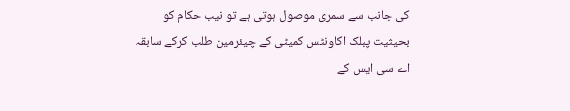کی جانب سے سمری موصول ہوتی ہے تو نیب حکام کو بحیثیت پبلک اکاونٹس کمیٹی کے چیئرمین طلب کرکے سابقہ اے سی ایس کے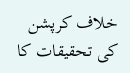خلاف کرپشن کی تحقیقات کا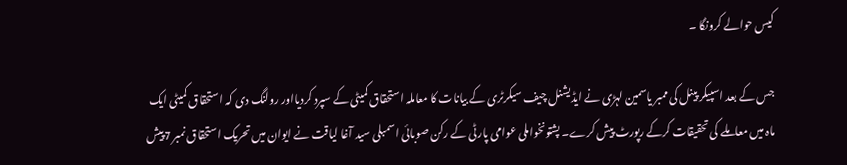کیس حوالے کرونگا ۔

جس کے بعد اسپیکر پینل کی ممبر یاسمین لہڑی نے ایڈیشنل چیف سیکرٹری کے بیانات کا معاملہ استحقاق کمیٹی کے سپرد کردیااور رولنگ دی کہ استحقاق کمیٹی ایک ماہ میں معاملے کی تحقیقات کرکے رپورٹ پیش کرے۔ پشتونخواملی عوامی پارٹی کے رکن صوبائی اسمبلی سید آغا لیاقت نے ایوان میں تحریک استحقاق نمبر 7پیش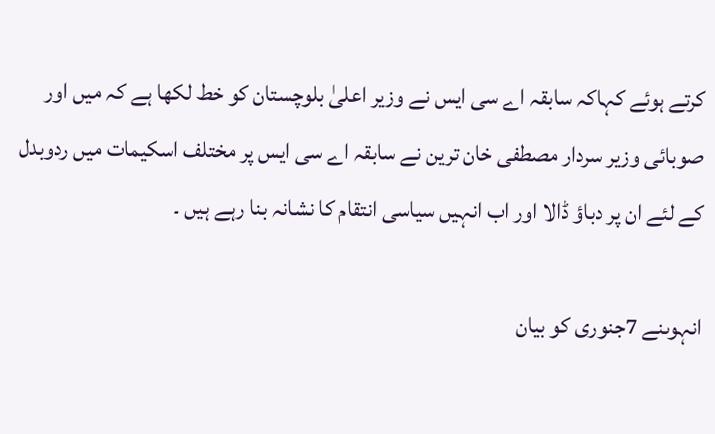کرتے ہوئے کہاکہ سابقہ اے سی ایس نے وزیر اعلیٰ بلوچستان کو خط لکھا ہے کہ میں اور صوبائی وزیر سردار مصطفی خان ترین نے سابقہ اے سی ایس پر مختلف اسکیمات میں ردوبدل کے لئے ان پر دباؤ ڈالا اور اب انہیں سیاسی انتقام کا نشانہ بنا رہے ہیں ۔

انہوںنے 7جنوری کو بیان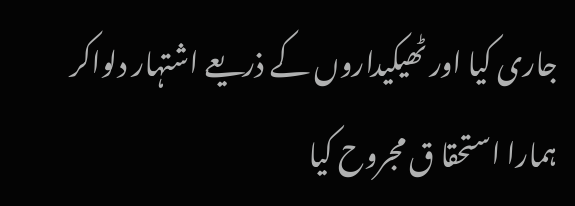جاری کیا اور ٹھیکیداروں کے ذریعے اشتہار دلواکر ہمارا استحقا ق مجروح کیا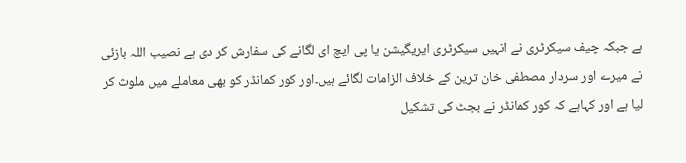ہے جبکہ چیف سیکرٹری نے انہیں سیکرٹری ایریگیشن یا پی ایچ ای لگانے کی سفارش کر دی ہے نصیب اللہ بازئی نے میرے اور سردار مصطفی خان ترین کے خلاف الزامات لگائے ہیں۔اور کور کمانڈر کو بھی معاملے میں ملوث کر لیا ہے اور کہاہے کہ کور کمانڈر نے بجٹ کی تشکیل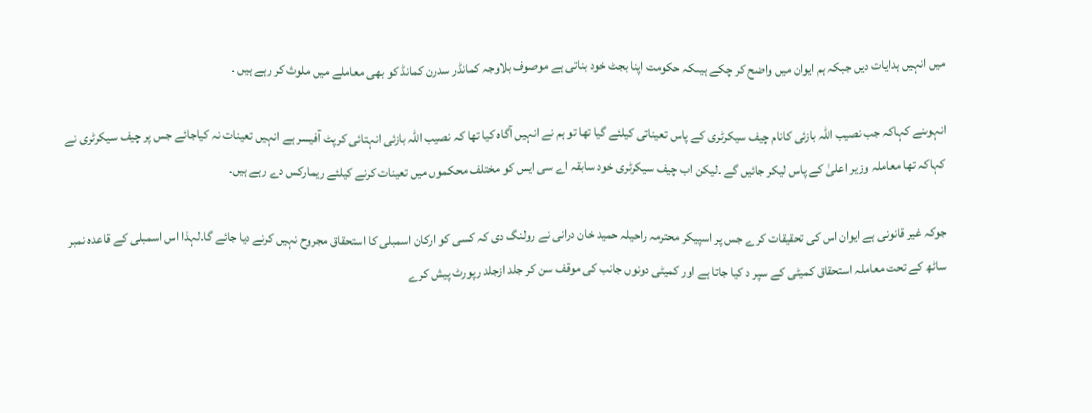میں انہیں ہدایات دیں جبکہ ہم ایوان میں واضح کر چکے ہیںکہ حکومت اپنا بجٹ خود بناتی ہے موصوف بلاوجہ کمانڈر سدرن کمانڈ کو بھی معاملے میں ملوث کر رہے ہیں ۔

انہوںنے کہاکہ جب نصیب اللہ بازئی کانام چیف سیکرٹری کے پاس تعیناتی کیلئے گیا تھا تو ہم نے انہیں آگاہ کیا تھا کہ نصیب اللہ بازئی انہتائی کرپٹ آفیسر ہے انہیں تعینات نہ کیاجائے جس پر چیف سیکرٹری نے کہاکہ تھا معاملہ وزیر اعلیٰ کے پاس لیکر جائیں گے ۔لیکن اب چیف سیکرٹری خود سابقہ اے سی ایس کو مختلف محکموں میں تعینات کرنے کیلئے ریمارکس دے رہے ہیں۔

جوکہ غیر قانونی ہے ایوان اس کی تحقیقات کرے جس پر اسپیکر محترمہ راحیلہ حمید خان درانی نے رولنگ دی کہ کسی کو ارکان اسمبلی کا استحقاق مجروح نہیں کرنے دیا جائے گا۔لہذا اس اسمبلی کے قاعدہ نمبر ساٹھ کے تحت معاملہ استحقاق کمیٹی کے سپر د کیا جاتا ہے اور کمیٹی دونوں جانب کی موقف سن کر جلد ازجلد رپورٹ پیش کرے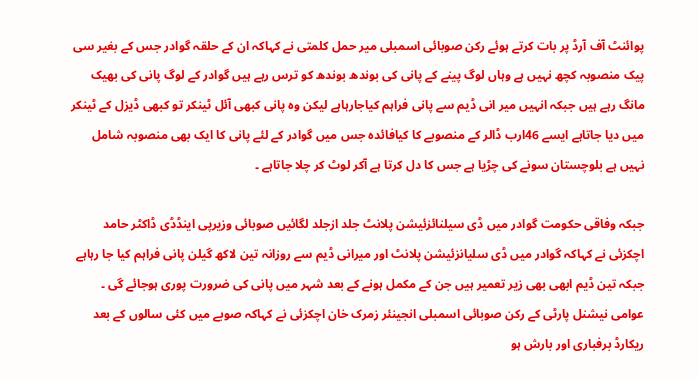پوائنٹ آف آرڈ پر بات کرتے ہوئے رکن صوبائی اسمبلی میر حمل کلمتی نے کہاکہ ان کے حلقہ گوادر جس کے بغیر سی پیک منصوبہ کچھ نہیں ہے وہاں لوگ پینے کے پانی کی بوندھ بوندھ کو ترس رہے ہیں گوادر کے لوگ پانی کی بھیک مانگ رہے ہیں جبکہ انہیں میر انی ڈیم سے پانی فراہم کیاجارہاہے لیکن وہ پانی کبھی آئل ٹینکر تو کبھی ڈیزل کے ٹینکر میں دیا جاتاہے ایسے 46ارب ڈالر کے منصوبے کا کیافائدہ جس میں گوادر کے لئے پانی کا ایک بھی منصوبہ شامل نہیں ہے بلوچستان سونے کی چڑیا ہے جس کا دل کرتا ہے آکر لوٹ کر چلا جاتاہے ۔

جبکہ وفاقی حکومت گوادر میں ڈی سیلنائزئیشن پلانٹ جلد ازجلد لگائیں صوبائی وزیرپی اینڈڈی ڈاکٹر حامد اچکزئی نے کہاکہ گوادر میں ڈی سلیانزئیشن پلانٹ اور میرانی ڈیم سے روزانہ تین لاکھ گیلن پانی فراہم کیا جا رہاہے جبکہ تین ڈیم ابھی بھی زیر تعمیر ہیں جن کے مکمل ہونے کے بعد شہر میں پانی کی ضرورت پوری ہوجائے گی ۔ عوامی نیشنل پارٹی کے رکن صوبائی اسمبلی انجینئر زمرک خان اچکزئی نے کہاکہ صوبے میں کئی سالوں کے بعد ریکارڈ برفباری اور بارش ہو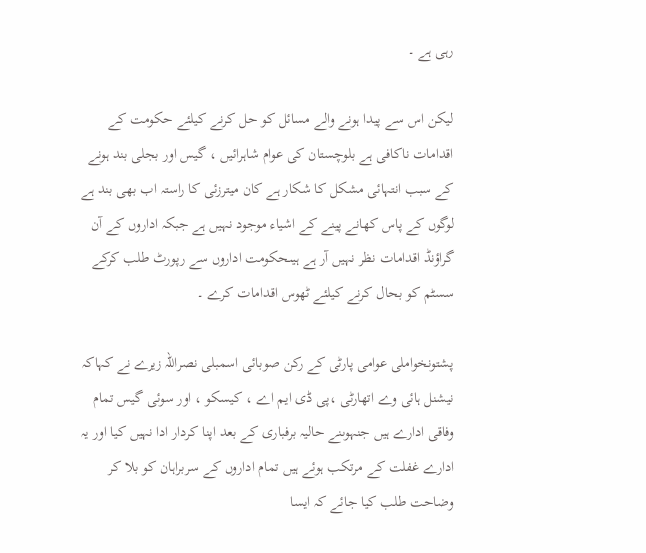رہی ہے ۔

لیکن اس سے پیدا ہونے والے مسائل کو حل کرنے کیلئے حکومت کے اقدامات ناکافی ہے بلوچستان کی عوام شاہرائیں ، گیس اور بجلی بند ہونے کے سبب انتہائی مشکل کا شکار ہے کان میترزئی کا راستہ اب بھی بند ہے لوگوں کے پاس کھانے پینے کے اشیاء موجود نہیں ہے جبکہ اداروں کے آن گراؤنڈ اقدامات نظر نہیں آر ہے ہیںحکومت اداروں سے رپورٹ طلب کرکے سسٹم کو بحال کرنے کیلئے ٹھوس اقدامات کرے ۔

پشتونخواملی عوامی پارٹی کے رکن صوبائی اسمبلی نصراللہ زیرے نے کہاکہ نیشنل ہائی وے اتھارٹی ،پی ڈی ایم اے ، کیسکو ، اور سوئی گیس تمام وفاقی ادارے ہیں جنہوںنے حالیہ برفباری کے بعد اپنا کردار ادا نہیں کیا اور یہ ادارے غفلت کے مرتکب ہوئے ہیں تمام اداروں کے سربراہان کو بلا کر وضاحت طلب کیا جائے کہ ایسا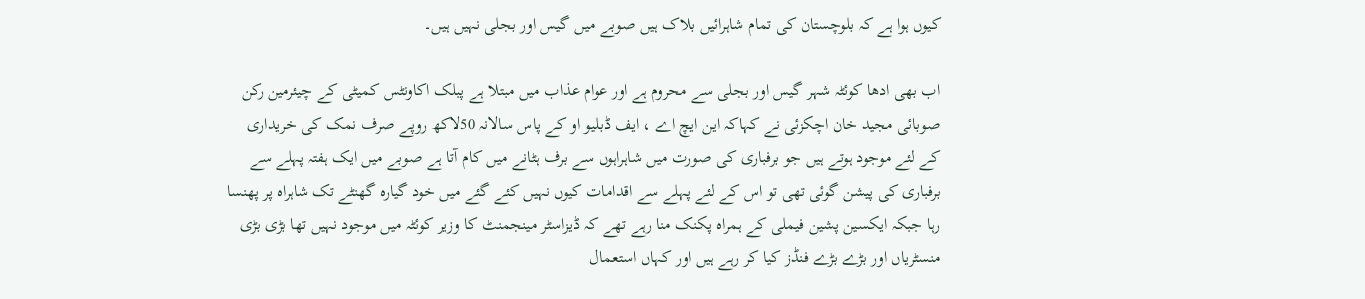کیوں ہوا ہے کہ بلوچستان کی تمام شاہرائیں بلاک ہیں صوبے میں گیس اور بجلی نہیں ہیں۔

اب بھی ادھا کوئٹہ شہر گیس اور بجلی سے محروم ہے اور عوام عذاب میں مبتلا ہے پبلک اکاونٹس کمیٹی کے چیئرمین رکن صوبائی مجید خان اچکزئی نے کہاکہ این ایچ اے ، ایف ڈبلیو او کے پاس سالانہ 50لاکھ روپے صرف نمک کی خریداری کے لئے موجود ہوتے ہیں جو برفباری کی صورت میں شاہراہوں سے برف ہٹانے میں کام آتا ہے صوبے میں ایک ہفتہ پہلے سے برفباری کی پیشن گوئی تھی تو اس کے لئے پہلے سے اقدامات کیوں نہیں کئے گئے میں خود گیارہ گھنٹے تک شاہراہ پر پھنسا رہا جبکہ ایکسین پشین فیملی کے ہمراہ پکنک منا رہے تھے کہ ڈیزاسٹر مینجمنٹ کا وزیر کوئٹہ میں موجود نہیں تھا بڑی بڑی منسٹریاں اور بڑے بڑے فنڈز کیا کر رہے ہیں اور کہاں استعمال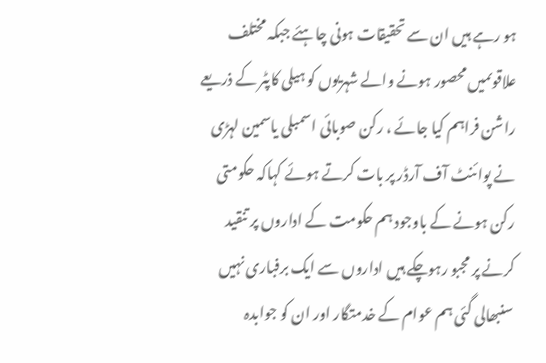ہو رہے ہیں ان سے تحقیقات ہونی چاہئے جبکہ مختلف علاقوںمیں محصور ہونے والے شہریوں کو ہیلی کاپٹر کے ذریعے راشن فراہم کیا جائے ، رکن صوبائی اسمبلی یاسمین لہڑی نے پوائنٹ آف آرڈر پر بات کرتے ہوئے کہاکہ حکومتی رکن ہونے کے باوجود ہم حکومت کے اداروں پر تنقید کرنے پر مجبو رہوچکے ہیں اداروں سے ایک برفباری نہیں سنبھالی گئی ہم عوام کے خدمتگار اور ان کو جوابدہ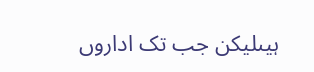ہیںلیکن جب تک اداروں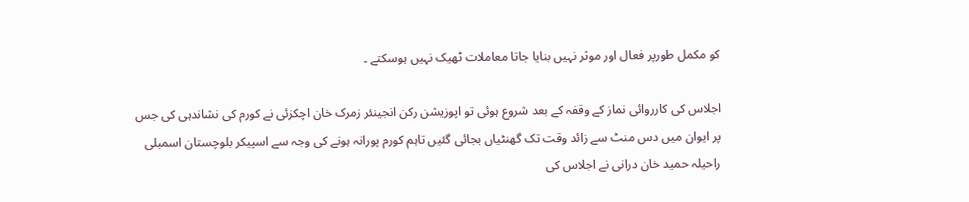کو مکمل طورپر فعال اور موثر نہیں بنایا جاتا معاملات ٹھیک نہیں ہوسکتے ۔

اجلاس کی کارروائی نماز کے وقفہ کے بعد شروع ہوئی تو اپوزیشن رکن انجینئر زمرک خان اچکزئی نے کورم کی نشاندہی کی جس پر ایوان میں دس منٹ سے زائد وقت تک گھنٹیاں بجائی گئیں تاہم کورم پورانہ ہونے کی وجہ سے اسپیکر بلوچستان اسمبلی راحیلہ حمید خان درانی نے اجلاس کی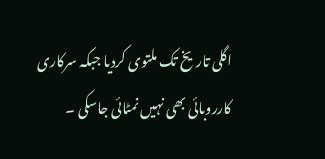اگلی تاریخ تک ملتوی کردیا جبکہ سرکاری کارروبائی بھی نہیں نمٹائی جاسکی ۔